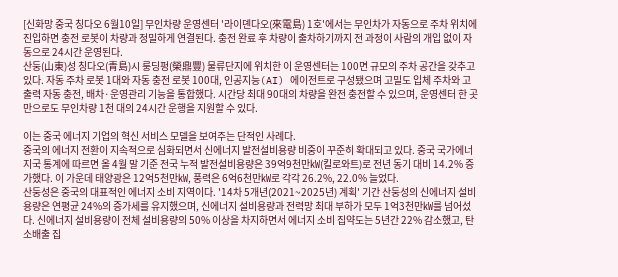[신화망 중국 칭다오 6월10일] 무인차량 운영센터 '라이뎬다오(來電島) 1호'에서는 무인차가 자동으로 주차 위치에 진입하면 충전 로봇이 차량과 정밀하게 연결된다. 충전 완료 후 차량이 출차하기까지 전 과정이 사람의 개입 없이 자동으로 24시간 운영된다.
산둥(山東)성 칭다오(青島)시 룽딩펑(榮鼎豐) 물류단지에 위치한 이 운영센터는 100면 규모의 주차 공간을 갖추고 있다. 자동 주차 로봇 1대와 자동 충전 로봇 100대, 인공지능(AI) 에이전트로 구성됐으며 고밀도 입체 주차와 고출력 자동 충전, 배차·운영관리 기능을 통합했다. 시간당 최대 90대의 차량을 완전 충전할 수 있으며, 운영센터 한 곳만으로도 무인차량 1천 대의 24시간 운행을 지원할 수 있다.

이는 중국 에너지 기업의 혁신 서비스 모델을 보여주는 단적인 사례다.
중국의 에너지 전환이 지속적으로 심화되면서 신에너지 발전설비용량 비중이 꾸준히 확대되고 있다. 중국 국가에너지국 통계에 따르면 올 4월 말 기준 전국 누적 발전설비용량은 39억9천만㎾(킬로와트)로 전년 동기 대비 14.2% 증가했다. 이 가운데 태양광은 12억5천만㎾, 풍력은 6억6천만㎾로 각각 26.2%, 22.0% 늘었다.
산둥성은 중국의 대표적인 에너지 소비 지역이다. '14차 5개년(2021~2025년) 계획' 기간 산둥성의 신에너지 설비용량은 연평균 24%의 증가세를 유지했으며, 신에너지 설비용량과 전력망 최대 부하가 모두 1억3천만㎾를 넘어섰다. 신에너지 설비용량이 전체 설비용량의 50% 이상을 차지하면서 에너지 소비 집약도는 5년간 22% 감소했고, 탄소배출 집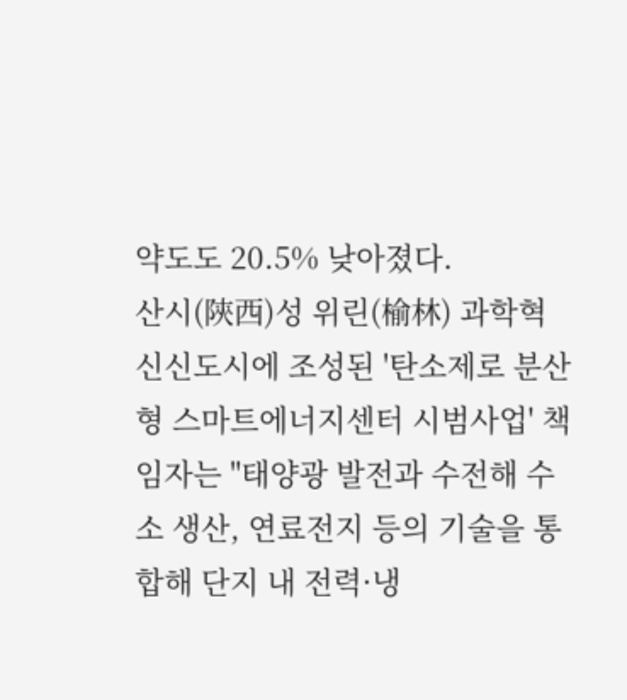약도도 20.5% 낮아졌다.
산시(陝西)성 위린(榆林) 과학혁신신도시에 조성된 '탄소제로 분산형 스마트에너지센터 시범사업' 책임자는 "태양광 발전과 수전해 수소 생산, 연료전지 등의 기술을 통합해 단지 내 전력·냉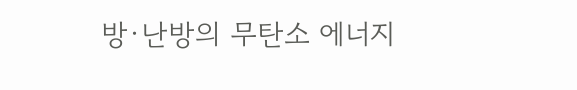방·난방의 무탄소 에너지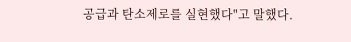공급과 탄소제로를 실현했다"고 말했다.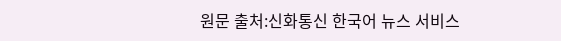원문 출처:신화통신 한국어 뉴스 서비스